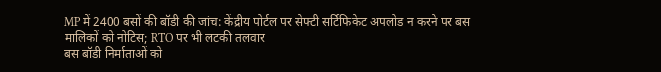MP में 2400 बसों की बॉडी की जांच: केंद्रीय पोर्टल पर सेफ्टी सर्टिफिकेट अपलोड न करने पर बस मालिकों को नोटिस; RTO पर भी लटकी तलवार
बस बॉडी निर्माताओं को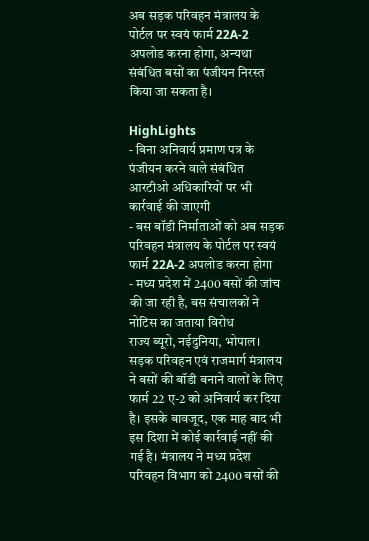अब सड़क परिवहन मंत्रालय के पोर्टल पर स्वयं फार्म 22A-2 अपलोड करना होगा, अन्यथा संबंधित बसों का पंजीयन निरस्त किया जा सकता है।

HighLights
- बिना अनिवार्य प्रमाण पत्र के पंजीयन करने वाले संबंधित आरटीओ अधिकारियों पर भी कार्रवाई की जाएगी
- बस बॉडी निर्माताओं को अब सड़क परिवहन मंत्रालय के पोर्टल पर स्वयं फार्म 22A-2 अपलोड करना होगा
- मध्य प्रदेश में 2400 बसों की जांच की जा रही है, बस संचालकों ने नोटिस का जताया विरोध
राज्य ब्यूरो, नईदुनिया, भोपाल। सड़क परिवहन एवं राजमार्ग मंत्रालय ने बसों की बॉडी बनाने वालों के लिए फार्म 22 ए-2 को अनिवार्य कर दिया है। इसके बावजूद, एक माह बाद भी इस दिशा में कोई कार्रवाई नहीं की गई है। मंत्रालय ने मध्य प्रदेश परिवहन विभाग को 2400 बसों की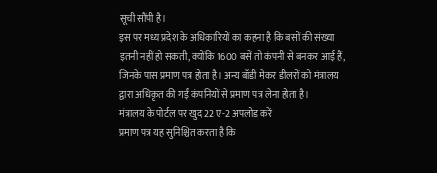सूची सौंपी है।
इस पर मध्य प्रदेश के अधिकारियों का कहना है कि बसों की संख्या इतनी नहीं हो सकती, क्योंकि 1600 बसें तो कंपनी से बनकर आई हैं, जिनके पास प्रमाण पत्र होता है। अन्य बॉडी मेकर डीलरों को मंत्रालय द्वारा अधिकृत की गईं कंपनियों से प्रमाण पत्र लेना होता है।
मंत्रालय के पोर्टल पर खुद 22 ए-2 अपलोड करें
प्रमाण पत्र यह सुनिश्चित करता है कि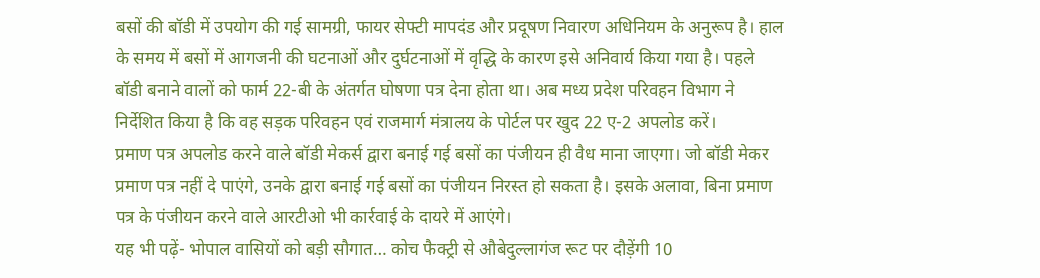बसों की बॉडी में उपयोग की गई सामग्री, फायर सेफ्टी मापदंड और प्रदूषण निवारण अधिनियम के अनुरूप है। हाल के समय में बसों में आगजनी की घटनाओं और दुर्घटनाओं में वृद्धि के कारण इसे अनिवार्य किया गया है। पहले बॉडी बनाने वालों को फार्म 22-बी के अंतर्गत घोषणा पत्र देना होता था। अब मध्य प्रदेश परिवहन विभाग ने निर्देशित किया है कि वह सड़क परिवहन एवं राजमार्ग मंत्रालय के पोर्टल पर खुद 22 ए-2 अपलोड करें।
प्रमाण पत्र अपलोड करने वाले बॉडी मेकर्स द्वारा बनाई गई बसों का पंजीयन ही वैध माना जाएगा। जो बॉडी मेकर प्रमाण पत्र नहीं दे पाएंगे, उनके द्वारा बनाई गई बसों का पंजीयन निरस्त हो सकता है। इसके अलावा, बिना प्रमाण पत्र के पंजीयन करने वाले आरटीओ भी कार्रवाई के दायरे में आएंगे।
यह भी पढ़ें- भोपाल वासियों को बड़ी सौगात… कोच फैक्ट्री से औबेदुल्लागंज रूट पर दौड़ेंगी 10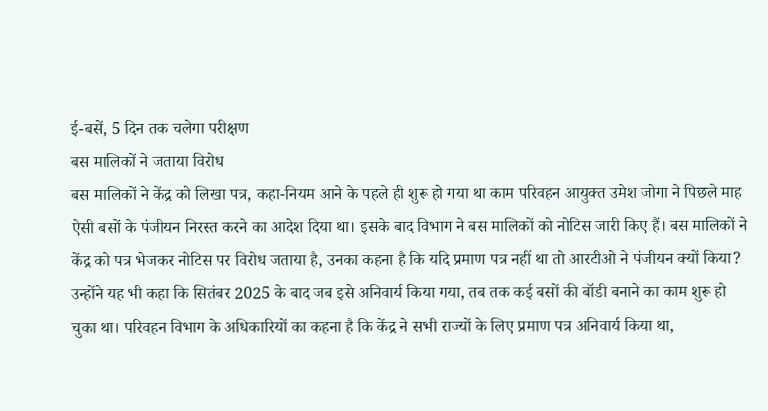ई-बसें, 5 दिन तक चलेगा परीक्षण
बस मालिकों ने जताया विरोध
बस मालिकों ने केंद्र को लिखा पत्र, कहा-नियम आने के पहले ही शुरू हो गया था काम परिवहन आयुक्त उमेश जोगा ने पिछले माह ऐसी बसों के पंजीयन निरस्त करने का आदेश दिया था। इसके बाद विभाग ने बस मालिकों को नोटिस जारी किए हैं। बस मालिकों ने केंद्र को पत्र भेजकर नोटिस पर विरोध जताया है, उनका कहना है कि यदि प्रमाण पत्र नहीं था तो आरटीओ ने पंजीयन क्यों किया?
उन्होंने यह भी कहा कि सितंबर 2025 के बाद जब इसे अनिवार्य किया गया, तब तक कई बसों की बॉडी बनाने का काम शुरू हो चुका था। परिवहन विभाग के अधिकारियों का कहना है कि केंद्र ने सभी राज्यों के लिए प्रमाण पत्र अनिवार्य किया था,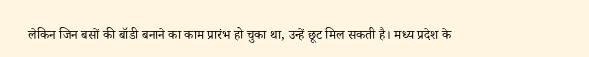लेकिन जिन बसों की बॉडी बनाने का काम प्रारंभ हो चुका था, उन्हें छूट मिल सकती है। मध्य प्रदेश के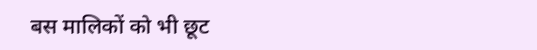बस मालिकों को भी छूट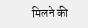मिलने की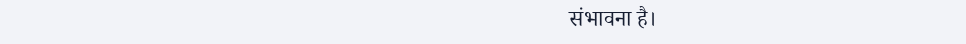संभावना है।